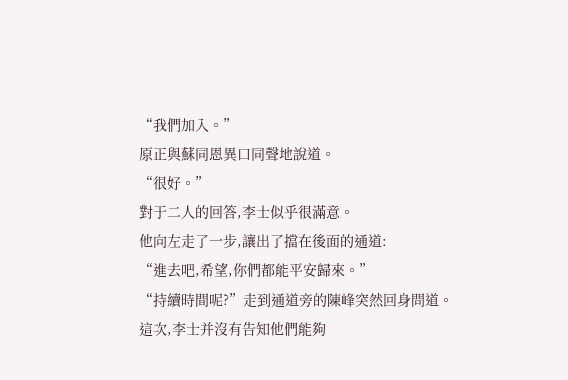“我們加入。”
原正與蘇同恩異口同聲地說道。
“很好。”
對于二人的回答,李士似乎很滿意。
他向左走了一步,讓出了擋在後面的通道:
“進去吧,希望,你們都能平安歸來。”
“持續時間呢?”走到通道旁的陳峰突然回身問道。
這次,李士并沒有告知他們能夠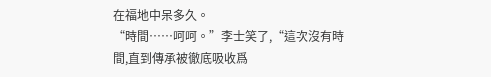在福地中呆多久。
“時間……呵呵。”李士笑了,“這次沒有時間,直到傳承被徹底吸收爲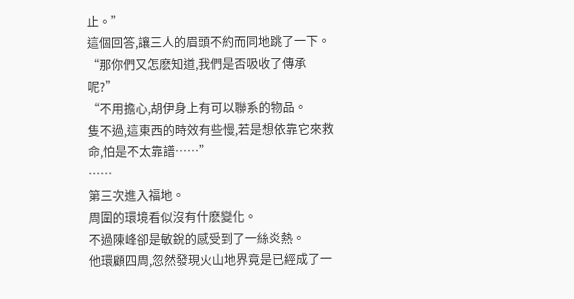止。”
這個回答,讓三人的眉頭不約而同地跳了一下。
“那你們又怎麽知道,我們是否吸收了傳承呢?”
“不用擔心,胡伊身上有可以聯系的物品。
隻不過,這東西的時效有些慢,若是想依靠它來救命,怕是不太靠譜……”
……
第三次進入福地。
周圍的環境看似沒有什麽變化。
不過陳峰卻是敏銳的感受到了一絲炎熱。
他環顧四周,忽然發現火山地界竟是已經成了一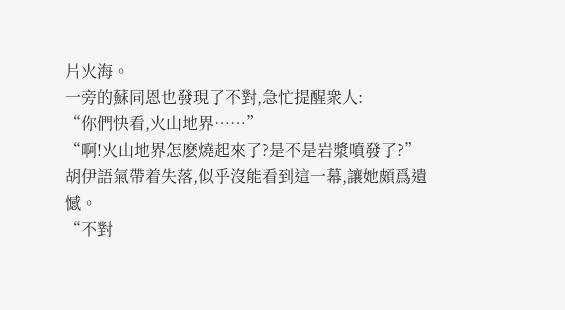片火海。
一旁的蘇同恩也發現了不對,急忙提醒衆人:
“你們快看,火山地界……”
“啊!火山地界怎麽燒起來了?是不是岩漿噴發了?”
胡伊語氣帶着失落,似乎沒能看到這一幕,讓她頗爲遺憾。
“不對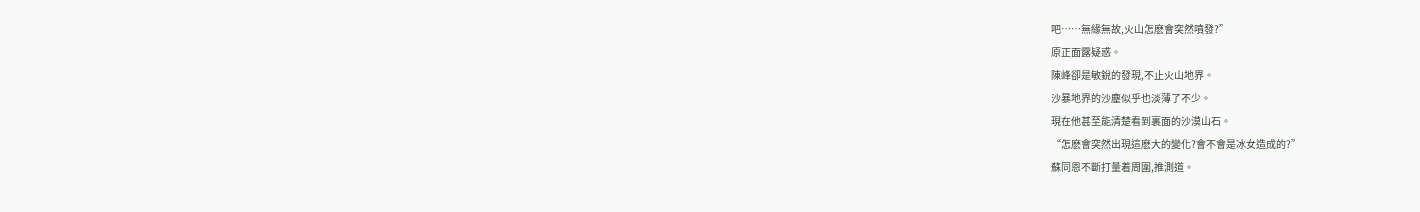吧……無緣無故,火山怎麽會突然噴發?”
原正面露疑惑。
陳峰卻是敏銳的發現,不止火山地界。
沙暴地界的沙塵似乎也淡薄了不少。
現在他甚至能清楚看到裏面的沙漠山石。
“怎麽會突然出現這麽大的變化?會不會是冰女造成的?”
蘇同恩不斷打量着周圍,推測道。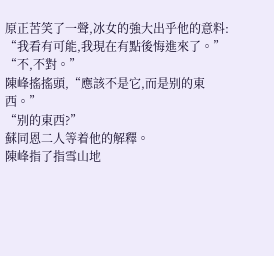原正苦笑了一聲,冰女的強大出乎他的意料:
“我看有可能,我現在有點後悔進來了。”
“不,不對。”
陳峰搖搖頭,“應該不是它,而是别的東西。”
“别的東西?”
蘇同恩二人等着他的解釋。
陳峰指了指雪山地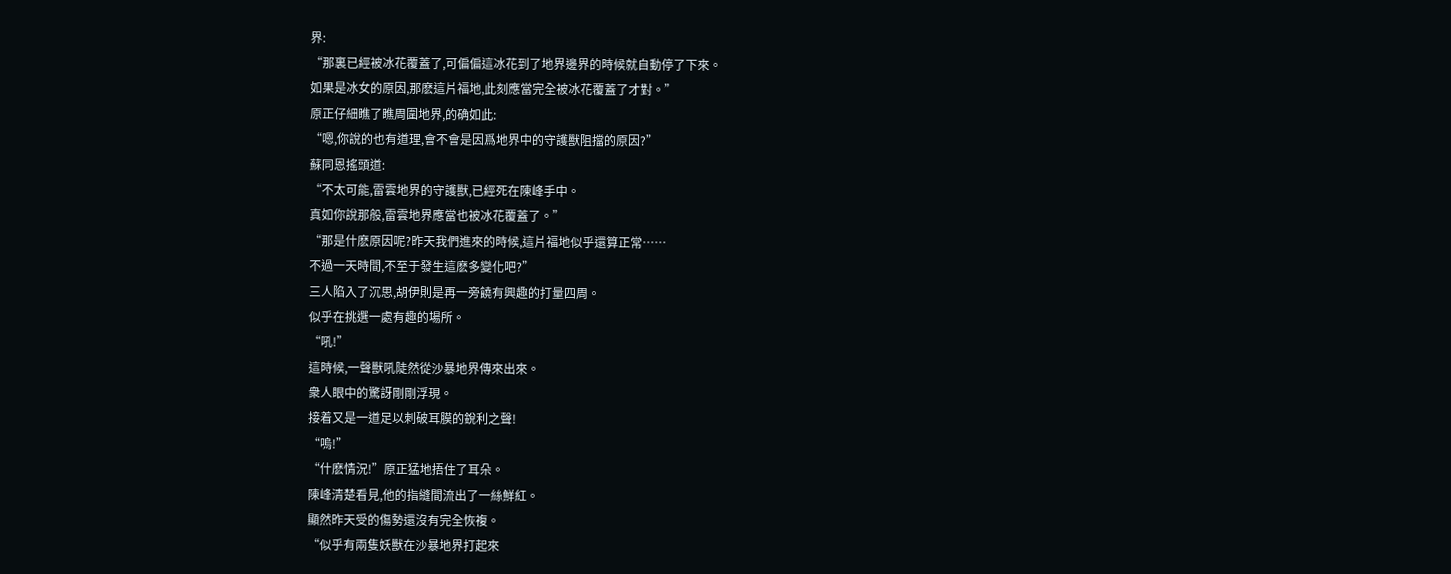界:
“那裏已經被冰花覆蓋了,可偏偏這冰花到了地界邊界的時候就自動停了下來。
如果是冰女的原因,那麽這片福地,此刻應當完全被冰花覆蓋了才對。”
原正仔細瞧了瞧周圍地界,的确如此:
“嗯,你說的也有道理,會不會是因爲地界中的守護獸阻擋的原因?”
蘇同恩搖頭道:
“不太可能,雷雲地界的守護獸,已經死在陳峰手中。
真如你說那般,雷雲地界應當也被冰花覆蓋了。”
“那是什麽原因呢?昨天我們進來的時候,這片福地似乎還算正常……
不過一天時間,不至于發生這麽多變化吧?”
三人陷入了沉思,胡伊則是再一旁饒有興趣的打量四周。
似乎在挑選一處有趣的場所。
“吼!”
這時候,一聲獸吼陡然從沙暴地界傳來出來。
衆人眼中的驚訝剛剛浮現。
接着又是一道足以刺破耳膜的銳利之聲!
“嗚!”
“什麽情況!”原正猛地捂住了耳朵。
陳峰清楚看見,他的指縫間流出了一絲鮮紅。
顯然昨天受的傷勢還沒有完全恢複。
“似乎有兩隻妖獸在沙暴地界打起來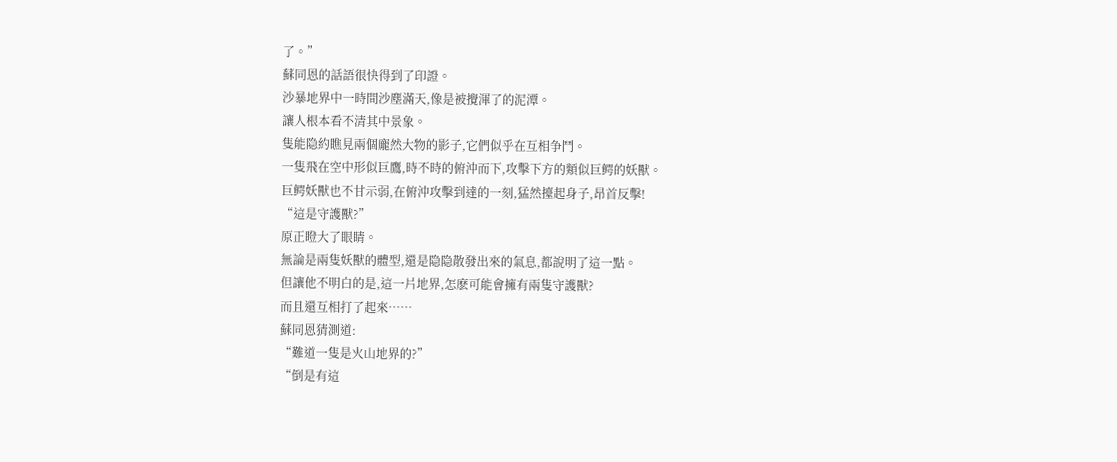了。”
蘇同恩的話語很快得到了印證。
沙暴地界中一時間沙塵滿天,像是被攪渾了的泥潭。
讓人根本看不清其中景象。
隻能隐約瞧見兩個龐然大物的影子,它們似乎在互相争鬥。
一隻飛在空中形似巨鷹,時不時的俯沖而下,攻擊下方的類似巨鳄的妖獸。
巨鳄妖獸也不甘示弱,在俯沖攻擊到達的一刻,猛然擡起身子,昂首反擊!
“這是守護獸?”
原正瞪大了眼睛。
無論是兩隻妖獸的體型,還是隐隐散發出來的氣息,都說明了這一點。
但讓他不明白的是,這一片地界,怎麽可能會擁有兩隻守護獸?
而且還互相打了起來……
蘇同恩猜測道:
“難道一隻是火山地界的?”
“倒是有這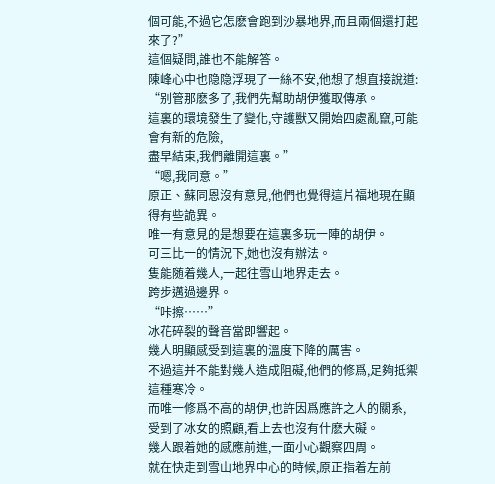個可能,不過它怎麽會跑到沙暴地界,而且兩個還打起來了?”
這個疑問,誰也不能解答。
陳峰心中也隐隐浮現了一絲不安,他想了想直接說道:
“别管那麽多了,我們先幫助胡伊獲取傳承。
這裏的環境發生了變化,守護獸又開始四處亂竄,可能會有新的危險,
盡早結束,我們離開這裏。”
“嗯,我同意。”
原正、蘇同恩沒有意見,他們也覺得這片福地現在顯得有些詭異。
唯一有意見的是想要在這裏多玩一陣的胡伊。
可三比一的情況下,她也沒有辦法。
隻能随着幾人,一起往雪山地界走去。
跨步邁過邊界。
“咔擦……”
冰花碎裂的聲音當即響起。
幾人明顯感受到這裏的溫度下降的厲害。
不過這并不能對幾人造成阻礙,他們的修爲,足夠抵禦這種寒冷。
而唯一修爲不高的胡伊,也許因爲應許之人的關系,
受到了冰女的照顧,看上去也沒有什麽大礙。
幾人跟着她的感應前進,一面小心觀察四周。
就在快走到雪山地界中心的時候,原正指着左前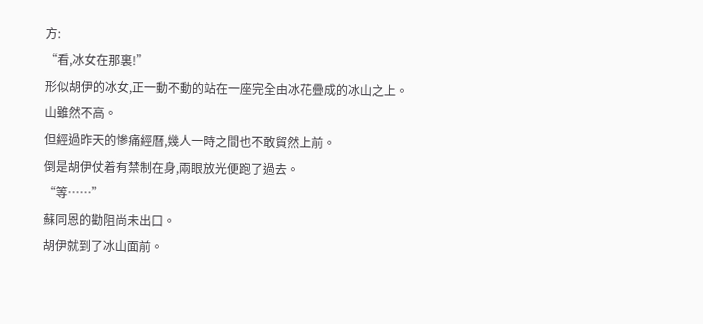方:
“看,冰女在那裏!”
形似胡伊的冰女,正一動不動的站在一座完全由冰花疊成的冰山之上。
山雖然不高。
但經過昨天的慘痛經曆,幾人一時之間也不敢貿然上前。
倒是胡伊仗着有禁制在身,兩眼放光便跑了過去。
“等……”
蘇同恩的勸阻尚未出口。
胡伊就到了冰山面前。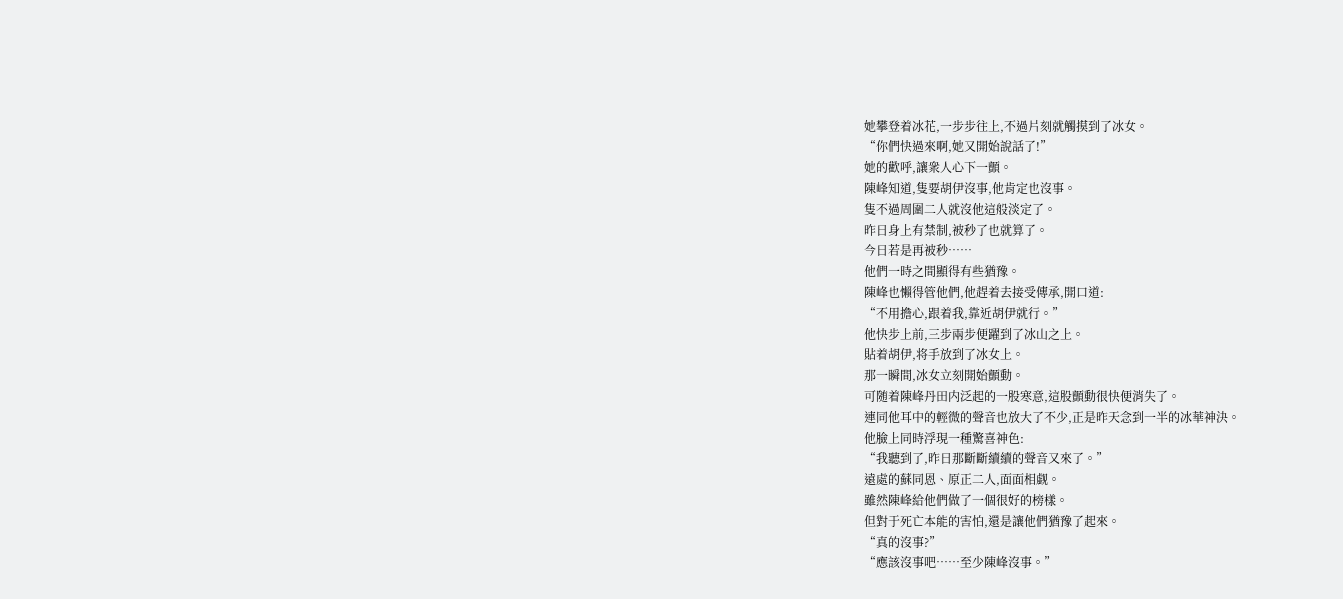她攀登着冰花,一步步往上,不過片刻就觸摸到了冰女。
“你們快過來啊,她又開始說話了!”
她的歡呼,讓衆人心下一顫。
陳峰知道,隻要胡伊沒事,他肯定也沒事。
隻不過周圍二人就沒他這般淡定了。
昨日身上有禁制,被秒了也就算了。
今日若是再被秒……
他們一時之間顯得有些猶豫。
陳峰也懶得管他們,他趕着去接受傳承,開口道:
“不用擔心,跟着我,靠近胡伊就行。”
他快步上前,三步兩步便躍到了冰山之上。
貼着胡伊,将手放到了冰女上。
那一瞬間,冰女立刻開始顫動。
可随着陳峰丹田内泛起的一股寒意,這股顫動很快便消失了。
連同他耳中的輕微的聲音也放大了不少,正是昨天念到一半的冰華神決。
他臉上同時浮現一種驚喜神色:
“我聽到了,昨日那斷斷續續的聲音又來了。”
遠處的蘇同恩、原正二人,面面相觑。
雖然陳峰給他們做了一個很好的榜樣。
但對于死亡本能的害怕,還是讓他們猶豫了起來。
“真的沒事?”
“應該沒事吧……至少陳峰沒事。”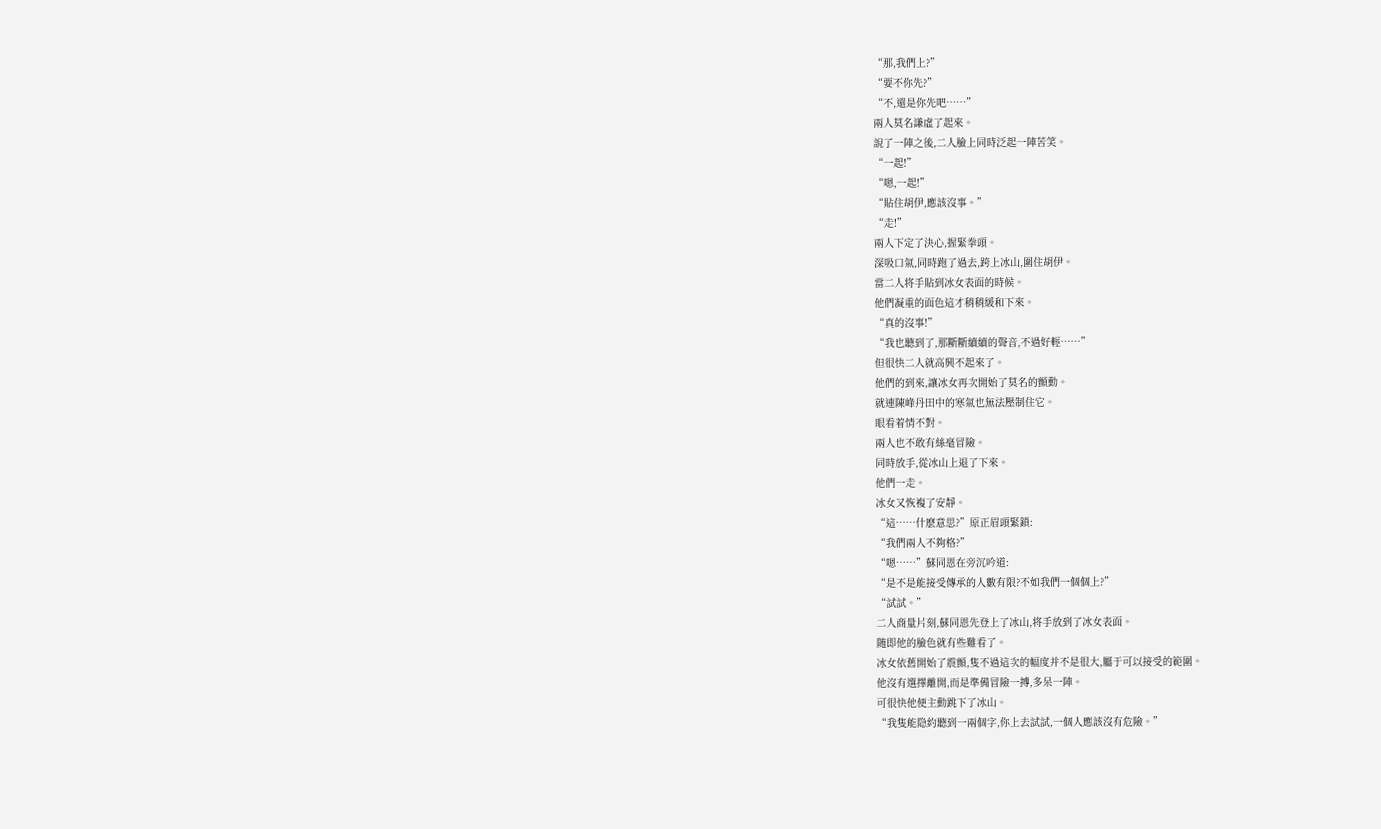“那,我們上?”
“要不你先?”
“不,還是你先吧……”
兩人莫名謙虛了起來。
說了一陣之後,二人臉上同時泛起一陣苦笑。
“一起!”
“嗯,一起!”
“貼住胡伊,應該沒事。”
“走!”
兩人下定了決心,握緊拳頭。
深吸口氣,同時跑了過去,跨上冰山,圍住胡伊。
當二人将手貼到冰女表面的時候。
他們凝重的面色這才稍稍緩和下來。
“真的沒事!”
“我也聽到了,那斷斷續續的聲音,不過好輕……”
但很快二人就高興不起來了。
他們的到來,讓冰女再次開始了莫名的顫動。
就連陳峰丹田中的寒氣也無法壓制住它。
眼看着情不對。
兩人也不敢有絲毫冒險。
同時放手,從冰山上退了下來。
他們一走。
冰女又恢複了安靜。
“這……什麽意思?”原正眉頭緊鎖:
“我們兩人不夠格?”
“嗯……”蘇同恩在旁沉吟道:
“是不是能接受傳承的人數有限?不如我們一個個上?”
“試試。”
二人商量片刻,蘇同恩先登上了冰山,将手放到了冰女表面。
随即他的臉色就有些難看了。
冰女依舊開始了震顫,隻不過這次的幅度并不是很大,屬于可以接受的範圍。
他沒有選擇離開,而是準備冒險一搏,多呆一陣。
可很快他便主動跳下了冰山。
“我隻能隐約聽到一兩個字,你上去試試,一個人應該沒有危險。”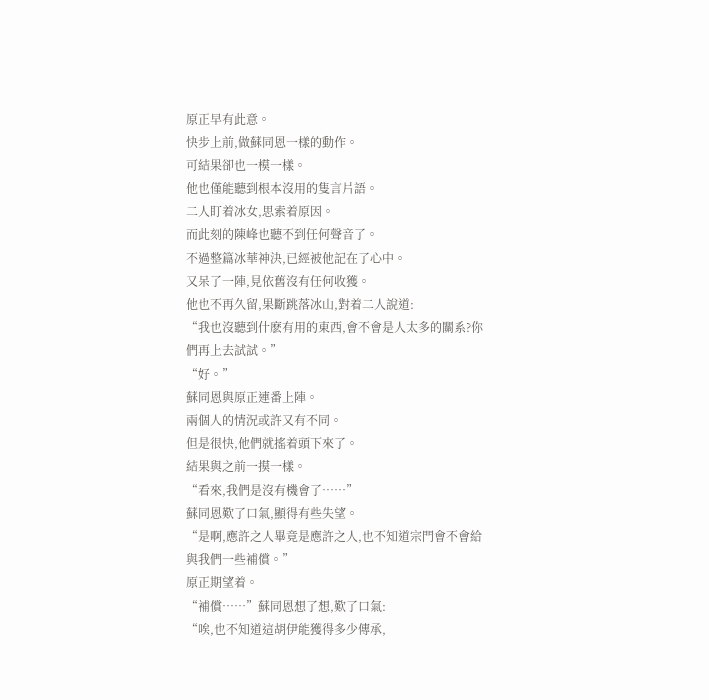原正早有此意。
快步上前,做蘇同恩一樣的動作。
可結果卻也一模一樣。
他也僅能聽到根本沒用的隻言片語。
二人盯着冰女,思索着原因。
而此刻的陳峰也聽不到任何聲音了。
不過整篇冰華神決,已經被他記在了心中。
又呆了一陣,見依舊沒有任何收獲。
他也不再久留,果斷跳落冰山,對着二人說道:
“我也沒聽到什麽有用的東西,會不會是人太多的關系?你們再上去試試。”
“好。”
蘇同恩與原正連番上陣。
兩個人的情況或許又有不同。
但是很快,他們就搖着頭下來了。
結果與之前一摸一樣。
“看來,我們是沒有機會了……”
蘇同恩歎了口氣,顯得有些失望。
“是啊,應許之人畢竟是應許之人,也不知道宗門會不會給與我們一些補償。”
原正期望着。
“補償……”蘇同恩想了想,歎了口氣:
“唉,也不知道這胡伊能獲得多少傳承,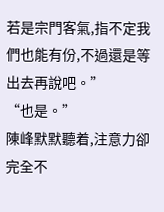若是宗門客氣,指不定我們也能有份,不過還是等出去再說吧。”
“也是。”
陳峰默默聽着,注意力卻完全不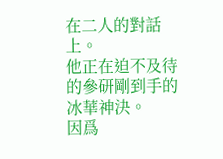在二人的對話上。
他正在迫不及待的參研剛到手的冰華神決。
因爲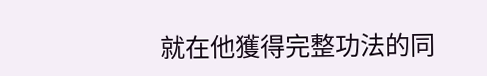就在他獲得完整功法的同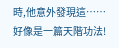時,他意外發現這……好像是一篇天階功法!